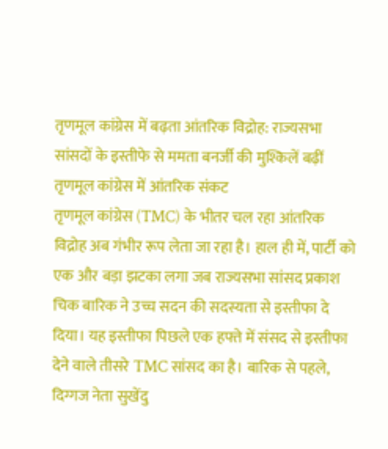तृणमूल कांग्रेस में बढ़ता आंतरिक विद्रोह: राज्यसभा सांसदों के इस्तीफे से ममता बनर्जी की मुश्किलें बढ़ीं
तृणमूल कांग्रेस में आंतरिक संकट
तृणमूल कांग्रेस (TMC) के भीतर चल रहा आंतरिक विद्रोह अब गंभीर रूप लेता जा रहा है। हाल ही में, पार्टी को एक और बड़ा झटका लगा जब राज्यसभा सांसद प्रकाश चिक बारिक ने उच्च सदन की सदस्यता से इस्तीफा दे दिया। यह इस्तीफा पिछले एक हफ्ते में संसद से इस्तीफा देने वाले तीसरे TMC सांसद का है। बारिक से पहले, दिग्गज नेता सुखेंदु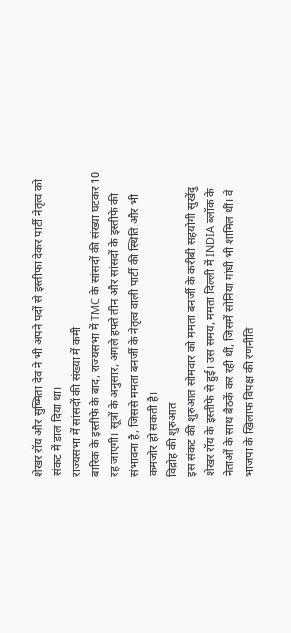शेखर रॉय और सुष्मिता देव ने भी अपने पदों से इस्तीफा देकर पार्टी नेतृत्व को संकट में डाल दिया था।
राज्यसभा में सांसदों की संख्या में कमी
बारिक के इस्तीफे के बाद, राज्यसभा में TMC के सांसदों की संख्या घटकर 10 रह जाएगी। सूत्रों के अनुसार, अगले हफ्ते तीन और सांसदों के इस्तीफे की संभावना है, जिससे ममता बनर्जी के नेतृत्व वाली पार्टी की स्थिति और भी कमजोर हो सकती है।
विद्रोह की शुरुआत
इस संकट की शुरुआत सोमवार को ममता बनर्जी के करीबी सहयोगी सुखेंदु शेखर रॉय के इस्तीफे से हुई। उस समय, ममता दिल्ली में INDIA ब्लॉक के नेताओं के साथ बैठकें कर रही थीं, जिसमें सोनिया गांधी भी शामिल थीं। वे भाजपा के खिलाफ विपक्ष की रणनीति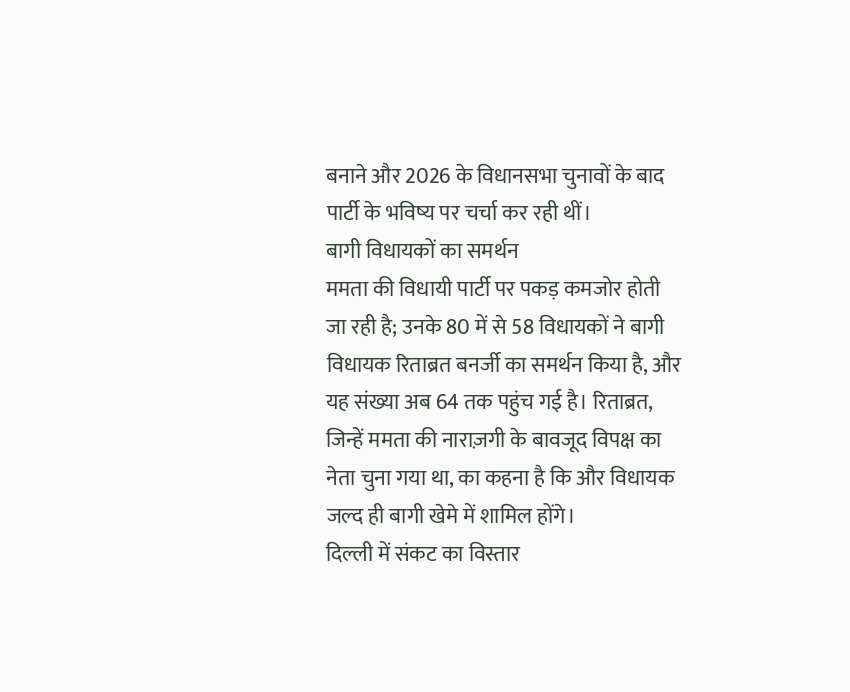बनाने और 2026 के विधानसभा चुनावों के बाद पार्टी के भविष्य पर चर्चा कर रही थीं।
बागी विधायकों का समर्थन
ममता की विधायी पार्टी पर पकड़ कमजोर होती जा रही है; उनके 80 में से 58 विधायकों ने बागी विधायक रिताब्रत बनर्जी का समर्थन किया है, और यह संख्या अब 64 तक पहुंच गई है। रिताब्रत, जिन्हें ममता की नाराज़गी के बावजूद विपक्ष का नेता चुना गया था, का कहना है कि और विधायक जल्द ही बागी खेमे में शामिल होंगे।
दिल्ली में संकट का विस्तार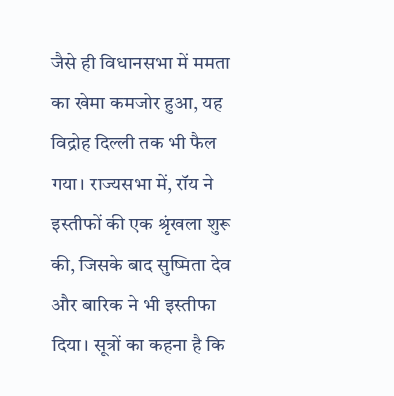जैसे ही विधानसभा में ममता का खेमा कमजोर हुआ, यह विद्रोह दिल्ली तक भी फैल गया। राज्यसभा में, रॉय ने इस्तीफों की एक श्रृंखला शुरू की, जिसके बाद सुष्मिता देव और बारिक ने भी इस्तीफा दिया। सूत्रों का कहना है कि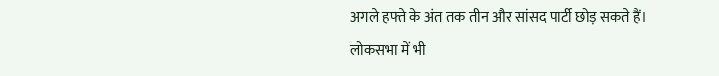अगले हफ्ते के अंत तक तीन और सांसद पार्टी छोड़ सकते हैं।
लोकसभा में भी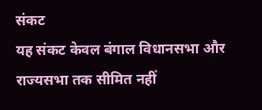संकट
यह संकट केवल बंगाल विधानसभा और राज्यसभा तक सीमित नहीं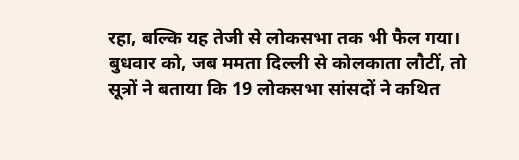रहा, बल्कि यह तेजी से लोकसभा तक भी फैल गया। बुधवार को, जब ममता दिल्ली से कोलकाता लौटीं, तो सूत्रों ने बताया कि 19 लोकसभा सांसदों ने कथित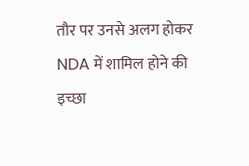तौर पर उनसे अलग होकर NDA में शामिल होने की इच्छा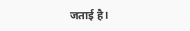जताई है।